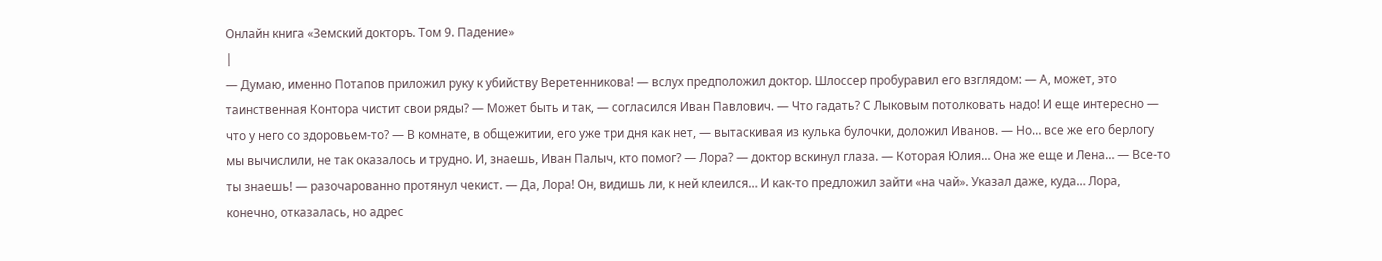Онлайн книга «Земский докторъ. Том 9. Падение»
|
— Думаю, именно Потапов приложил руку к убийству Веретенникова! — вслух предположил доктор. Шлоссер пробуравил его взглядом: — А, может, это таинственная Контора чистит свои ряды? — Может быть и так, — согласился Иван Павлович. — Что гадать? С Лыковым потолковать надо! И еще интересно — что у него со здоровьем-то? — В комнате, в общежитии, его уже три дня как нет, — вытаскивая из кулька булочки, доложил Иванов. — Но… все же его берлогу мы вычислили, не так оказалось и трудно. И, знаешь, Иван Палыч, кто помог? — Лора? — доктор вскинул глаза. — Которая Юлия… Она же еще и Лена… — Все-то ты знаешь! — разочарованно протянул чекист. — Да, Лора! Он, видишь ли, к ней клеился… И как-то предложил зайти «на чай». Указал даже, куда… Лора, конечно, отказалась, но адрес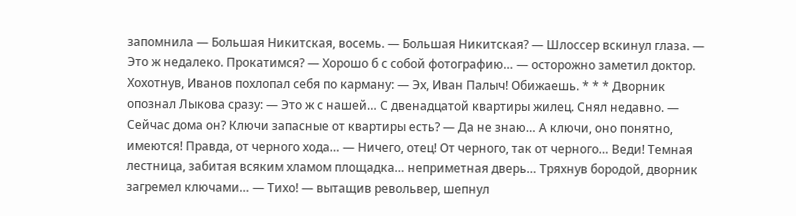запомнила — Большая Никитская, восемь. — Большая Никитская? — Шлоссер вскинул глаза. — Это ж недалеко. Прокатимся? — Хорошо б с собой фотографию… — осторожно заметил доктор. Хохотнув, Иванов похлопал себя по карману: — Эх, Иван Палыч! Обижаешь. * * * Дворник опознал Лыкова сразу: — Это ж с нашей… С двенадцатой квартиры жилец. Снял недавно. — Сейчас дома он? Ключи запасные от квартиры есть? — Да не знаю… А ключи, оно понятно, имеются! Правда, от черного хода… — Ничего, отец! От черного, так от черного… Веди! Темная лестница, забитая всяким хламом площадка… неприметная дверь… Тряхнув бородой, дворник загремел ключами… — Тихо! — вытащив револьвер, шепнул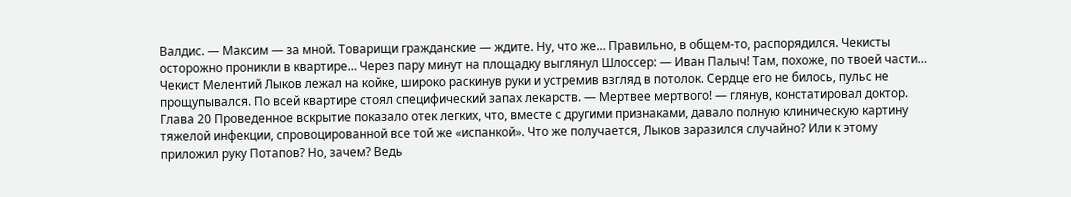Валдис. — Максим — за мной. Товарищи гражданские — ждите. Ну, что же… Правильно, в общем-то, распорядился. Чекисты осторожно проникли в квартире… Через пару минут на площадку выглянул Шлоссер: — Иван Палыч! Там, похоже, по твоей части… Чекист Мелентий Лыков лежал на койке, широко раскинув руки и устремив взгляд в потолок. Сердце его не билось, пульс не прощупывался. По всей квартире стоял специфический запах лекарств. — Мертвее мертвого! — глянув, констатировал доктор. Глава 20 Проведенное вскрытие показало отек легких, что, вместе с другими признаками, давало полную клиническую картину тяжелой инфекции, спровоцированной все той же «испанкой». Что же получается, Лыков заразился случайно? Или к этому приложил руку Потапов? Но, зачем? Ведь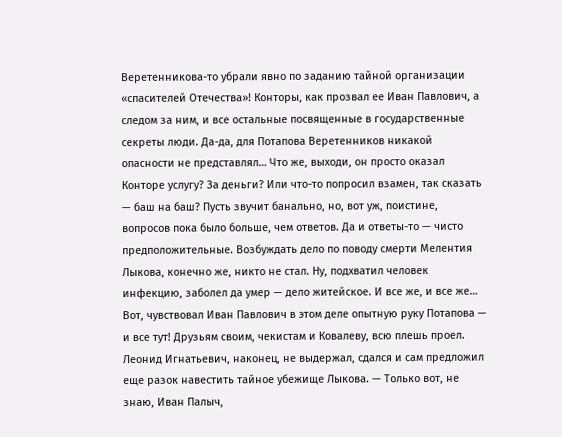Веретенникова-то убрали явно по заданию тайной организации «спасителей Отечества»! Конторы, как прозвал ее Иван Павлович, а следом за ним, и все остальные посвященные в государственные секреты люди. Да-да, для Потапова Веретенников никакой опасности не представлял… Что же, выходи, он просто оказал Конторе услугу? За деньги? Или что-то попросил взамен, так сказать — баш на баш? Пусть звучит банально, но, вот уж, поистине, вопросов пока было больше, чем ответов. Да и ответы-то — чисто предположительные. Возбуждать дело по поводу смерти Мелентия Лыкова, конечно же, никто не стал. Ну, подхватил человек инфекцию, заболел да умер — дело житейское. И все же, и все же… Вот, чувствовал Иван Павлович в этом деле опытную руку Потапова — и все тут! Друзьям своим, чекистам и Ковалеву, всю плешь проел. Леонид Игнатьевич, наконец, не выдержал, сдался и сам предложил еще разок навестить тайное убежище Лыкова. — Только вот, не знаю, Иван Палыч,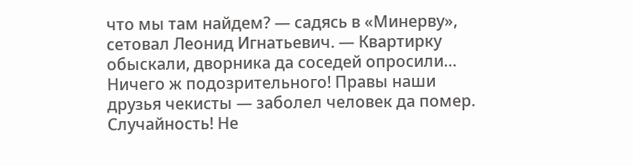что мы там найдем? — садясь в «Минерву», сетовал Леонид Игнатьевич. — Квартирку обыскали, дворника да соседей опросили… Ничего ж подозрительного! Правы наши друзья чекисты — заболел человек да помер. Случайность! Не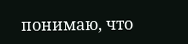понимаю, что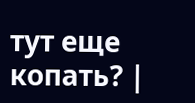тут еще копать? |